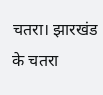चतरा। झारखंड के चतरा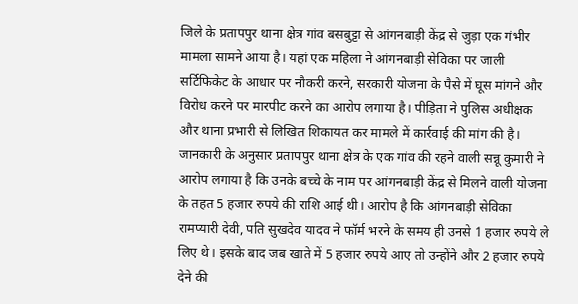जिले के प्रतापपुर थाना क्षेत्र गांव बसबुट्टा से आंगनबाड़ी केंद्र से जुड़ा एक गंभीर मामला सामने आया है। यहां एक महिला ने आंगनबाड़ी सेविका पर जाली सर्टिफिकेट के आधार पर नौकरी करने, सरकारी योजना के पैसे में घूस मांगने और विरोध करने पर मारपीट करने का आरोप लगाया है। पीड़िता ने पुलिस अधीक्षक और थाना प्रभारी से लिखित शिकायत कर मामले में कार्रवाई की मांग की है।
जानकारी के अनुसार प्रतापपुर थाना क्षेत्र के एक गांव की रहने वाली सन्नू कुमारी ने आरोप लगाया है कि उनके बच्चे के नाम पर आंगनबाड़ी केंद्र से मिलने वाली योजना के तहत 5 हजार रुपये की राशि आई थी। आरोप है कि आंगनबाड़ी सेविका रामप्यारी देवी, पति सुखदेव यादव ने फॉर्म भरने के समय ही उनसे 1 हजार रुपये ले लिए थे। इसके बाद जब खाते में 5 हजार रुपये आए तो उन्होंने और 2 हजार रुपये देने की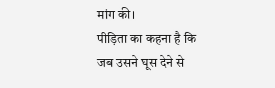मांग की।
पीड़िता का कहना है कि जब उसने घूस देने से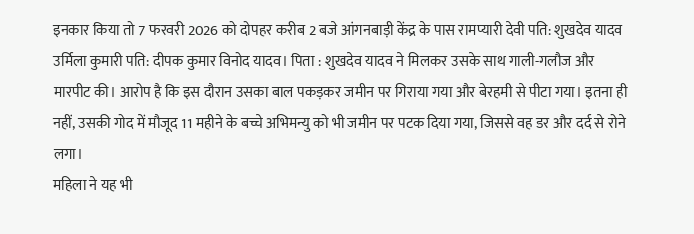इनकार किया तो 7 फरवरी 2026 को दोपहर करीब 2 बजे आंगनबाड़ी केंद्र के पास रामप्यारी देवी पति: शुखदेव यादव उर्मिला कुमारी पति: दीपक कुमार विनोद यादव। पिता : शुखदेव यादव ने मिलकर उसके साथ गाली-गलौज और मारपीट की। आरोप है कि इस दौरान उसका बाल पकड़कर जमीन पर गिराया गया और बेरहमी से पीटा गया। इतना ही नहीं, उसकी गोद में मौजूद 11 महीने के बच्चे अभिमन्यु को भी जमीन पर पटक दिया गया, जिससे वह डर और दर्द से रोने लगा।
महिला ने यह भी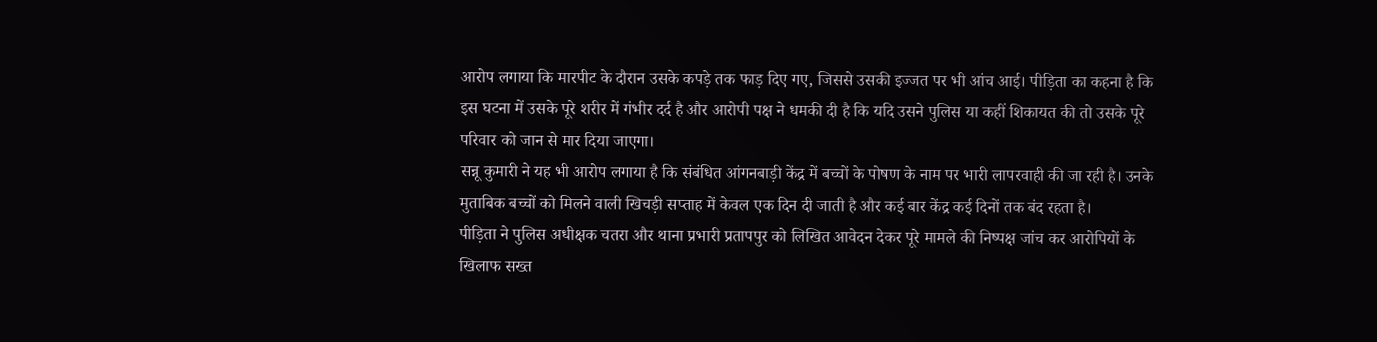आरोप लगाया कि मारपीट के दौरान उसके कपड़े तक फाड़ दिए गए, जिससे उसकी इज्जत पर भी आंच आई। पीड़िता का कहना है कि इस घटना में उसके पूरे शरीर में गंभीर दर्द है और आरोपी पक्ष ने धमकी दी है कि यदि उसने पुलिस या कहीं शिकायत की तो उसके पूरे परिवार को जान से मार दिया जाएगा।
सन्नू कुमारी ने यह भी आरोप लगाया है कि संबंधित आंगनबाड़ी केंद्र में बच्चों के पोषण के नाम पर भारी लापरवाही की जा रही है। उनके मुताबिक बच्चों को मिलने वाली खिचड़ी सप्ताह में केवल एक दिन दी जाती है और कई बार केंद्र कई दिनों तक बंद रहता है।
पीड़िता ने पुलिस अधीक्षक चतरा और थाना प्रभारी प्रतापपुर को लिखित आवेदन देकर पूरे मामले की निष्पक्ष जांच कर आरोपियों के खिलाफ सख्त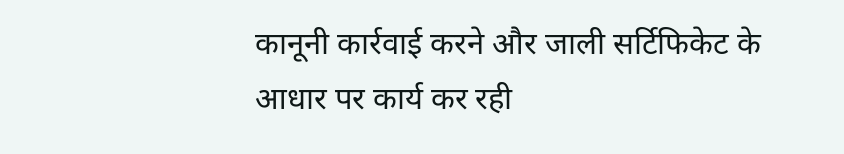कानूनी कार्रवाई करने और जाली सर्टिफिकेट के आधार पर कार्य कर रही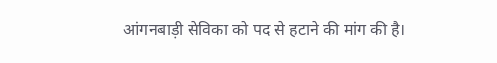आंगनबाड़ी सेविका को पद से हटाने की मांग की है।